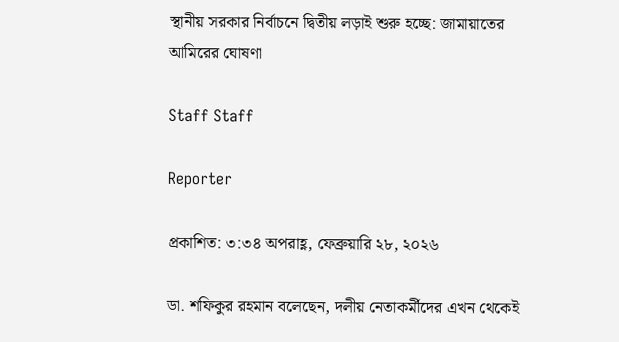স্থানীয় সরকার নির্বাচনে দ্বিতীয় লড়াই শুরু হচ্ছে: জামায়াতের আমিরের ঘোষণা

Staff Staff

Reporter

প্রকাশিত: ৩:৩৪ অপরাহ্ণ, ফেব্রুয়ারি ২৮, ২০২৬

ডা. শফিকুর রহমান বলেছেন, দলীয় নেতাকর্মীদের এখন থেকেই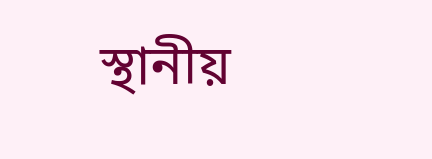স্থানীয়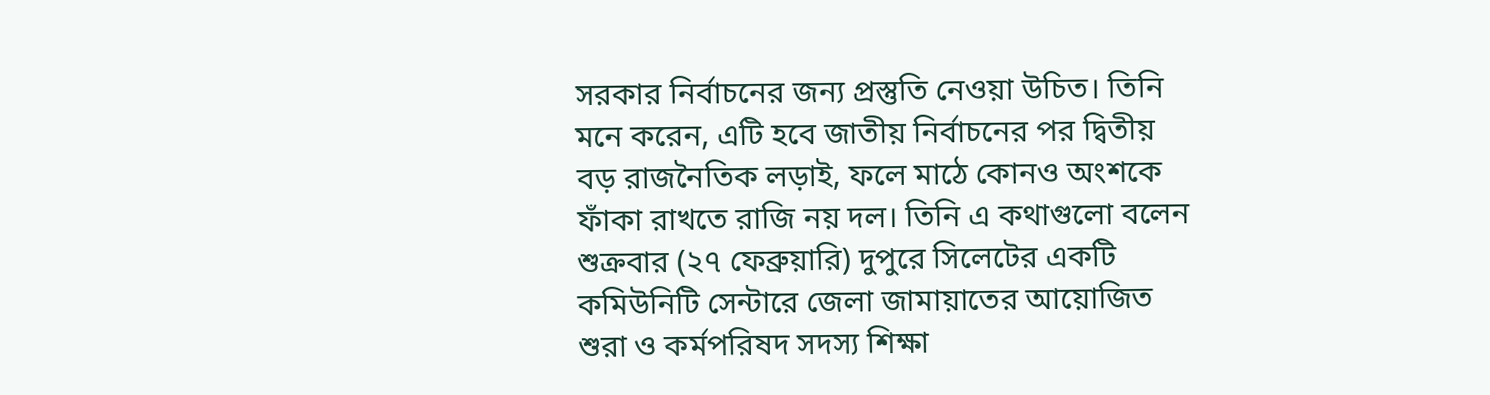সরকার নির্বাচনের জন্য প্রস্তুতি নেওয়া উচিত। তিনি মনে করেন, এটি হবে জাতীয় নির্বাচনের পর দ্বিতীয় বড় রাজনৈতিক লড়াই, ফলে মাঠে কোনও অংশকে ফাঁকা রাখতে রাজি নয় দল। তিনি এ কথাগুলো বলেন শুক্রবার (২৭ ফেব্রুয়ারি) দুপুরে সিলেটের একটি কমিউনিটি সেন্টারে জেলা জামায়াতের আয়োজিত শুরা ও কর্মপরিষদ সদস্য শিক্ষা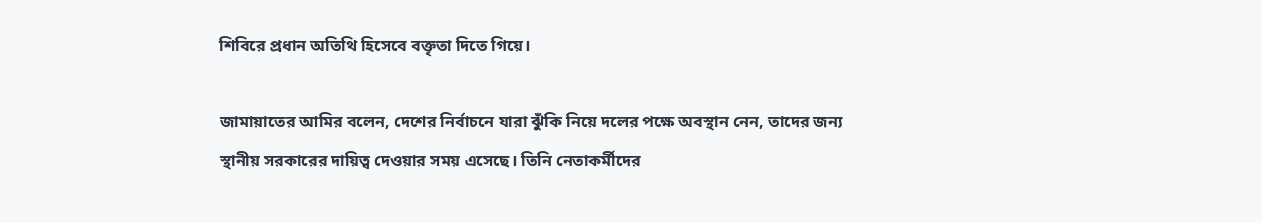শিবিরে প্রধান অতিথি হিসেবে বক্তৃতা দিতে গিয়ে।

জামায়াতের আমির বলেন, দেশের নির্বাচনে যারা ঝুঁকি নিয়ে দলের পক্ষে অবস্থান নেন, তাদের জন্য স্থানীয় সরকারের দায়িত্ব দেওয়ার সময় এসেছে। তিনি নেতাকর্মীদের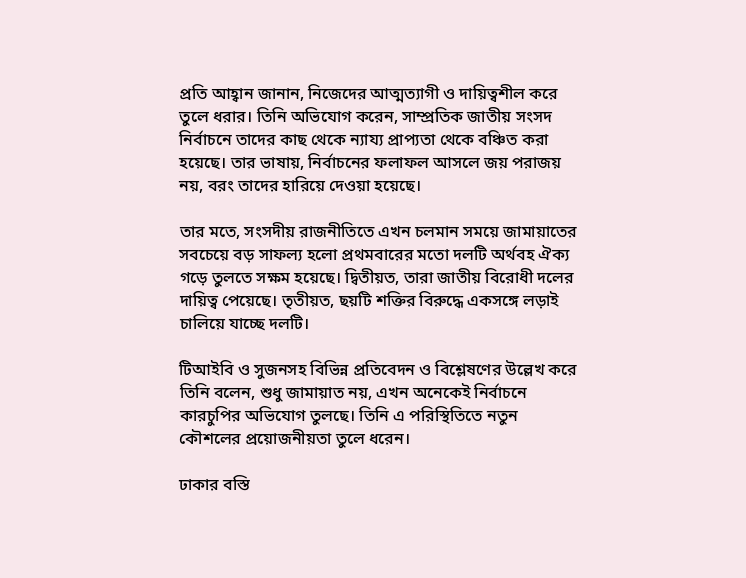প্রতি আহ্বান জানান, নিজেদের আত্মত্যাগী ও দায়িত্বশীল করে তুলে ধরার। তিনি অভিযোগ করেন, সাম্প্রতিক জাতীয় সংসদ নির্বাচনে তাদের কাছ থেকে ন্যায্য প্রাপ্যতা থেকে বঞ্চিত করা হয়েছে। তার ভাষায়, নির্বাচনের ফলাফল আসলে জয় পরাজয় নয়, বরং তাদের হারিয়ে দেওয়া হয়েছে।

তার মতে, সংসদীয় রাজনীতিতে এখন চলমান সময়ে জামায়াতের সবচেয়ে বড় সাফল্য হলো প্রথমবারের মতো দলটি অর্থবহ ঐক্য গড়ে তুলতে সক্ষম হয়েছে। দ্বিতীয়ত, তারা জাতীয় বিরোধী দলের দায়িত্ব পেয়েছে। তৃতীয়ত, ছয়টি শক্তির বিরুদ্ধে একসঙ্গে লড়াই চালিয়ে যাচ্ছে দলটি।

টিআইবি ও সুজনসহ বিভিন্ন প্রতিবেদন ও বিশ্লেষণের উল্লেখ করে তিনি বলেন, শুধু জামায়াত নয়, এখন অনেকেই নির্বাচনে কারচুপির অভিযোগ তুলছে। তিনি এ পরিস্থিতিতে নতুন কৌশলের প্রয়োজনীয়তা তুলে ধরেন।

ঢাকার বস্তি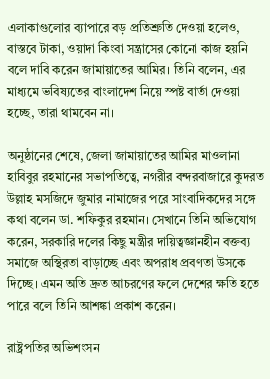এলাকাগুলোর ব্যাপারে বড় প্রতিশ্রুতি দেওয়া হলেও, বাস্তবে টাকা, ওয়াদা কিংবা সন্ত্রাসের কোনো কাজ হয়নি বলে দাবি করেন জামায়াতের আমির। তিনি বলেন, এর মাধ্যমে ভবিষ্যতের বাংলাদেশ নিয়ে স্পষ্ট বার্তা দেওয়া হচ্ছে, তারা থামবেন না।

অনুষ্ঠানের শেষে, জেলা জামায়াতের আমির মাওলানা হাবিবুর রহমানের সভাপতিত্বে, নগরীর বন্দরবাজারে কুদরত উল্লাহ মসজিদে জুমার নামাজের পরে সাংবাদিকদের সঙ্গে কথা বলেন ডা. শফিকুর রহমান। সেখানে তিনি অভিযোগ করেন, সরকারি দলের কিছু মন্ত্রীর দায়িত্বজ্ঞানহীন বক্তব্য সমাজে অস্থিরতা বাড়াচ্ছে এবং অপরাধ প্রবণতা উসকে দিচ্ছে। এমন অতি দ্রুত আচরণের ফলে দেশের ক্ষতি হতে পারে বলে তিনি আশঙ্কা প্রকাশ করেন।

রাষ্ট্রপতির অভিশংসন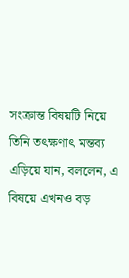সংক্রান্ত বিষয়টি নিয়ে তিনি তৎক্ষণাৎ মন্তব্য এড়িয়ে যান, বললেন, এ বিষয়ে এখনও বড়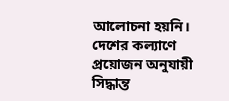আলোচনা হয়নি। দেশের কল্যাণে প্রয়োজন অনুযায়ী সিদ্ধান্ত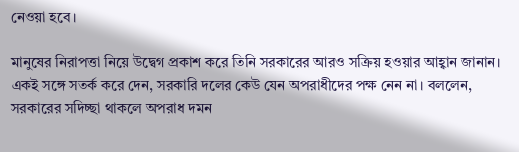নেওয়া হবে।

মানুষের নিরাপত্তা নিয়ে উদ্বেগ প্রকাশ করে তিনি সরকারের আরও সক্রিয় হওয়ার আহ্বান জানান। একই সঙ্গে সতর্ক করে দেন, সরকারি দলের কেউ যেন অপরাধীদের পক্ষ নেন না। বললেন, সরকারের সদিচ্ছা থাকলে অপরাধ দমন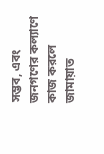সম্ভব, এবং জনগণের কল্যাণে কাজ করলে জামায়াত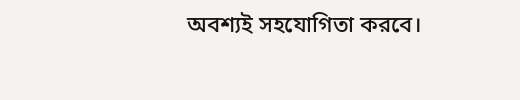অবশ্যই সহযোগিতা করবে।